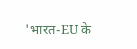'भारत-EU के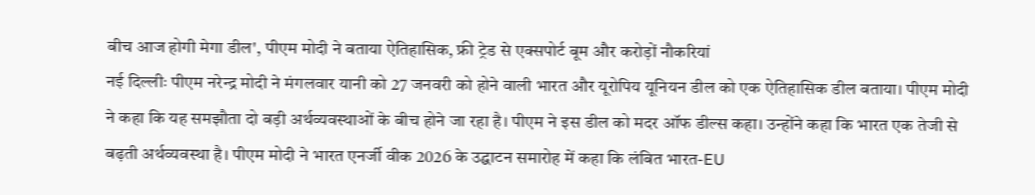बीच आज होगी मेगा डील', पीएम मोदी ने बताया ऐतिहासिक, फ्री ट्रेड से एक्सपोर्ट बूम और करोड़ों नौकरियां
नई दिल्लीः पीएम नरेन्द्र मोदी ने मंगलवार यानी को 27 जनवरी को होने वाली भारत और यूरोपिय यूनियन डील को एक ऐतिहासिक डील बताया। पीएम मोदी ने कहा कि यह समझौता दो बड़ी अर्थव्यवस्थाओं के बीच होने जा रहा है। पीएम ने इस डील को मदर ऑफ डील्स कहा। उन्होंने कहा कि भारत एक तेजी से बढ़ती अर्थव्यवस्था है। पीएम मोदी ने भारत एनर्जी वीक 2026 के उद्घाटन समारोह में कहा कि लंबित भारत-EU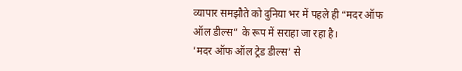व्यापार समझौते को दुनिया भर में पहले ही “मदर ऑफ ऑल डील्स” के रूप में सराहा जा रहा है।
'मदर ऑफ ऑल ट्रेड डील्स' से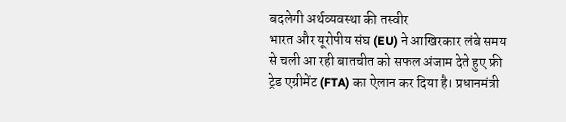बदलेगी अर्थव्यवस्था की तस्वीर
भारत और यूरोपीय संघ (EU) ने आखिरकार लंबे समय से चली आ रही बातचीत को सफल अंजाम देते हुए फ्री ट्रेड एग्रीमेंट (FTA) का ऐलान कर दिया है। प्रधानमंत्री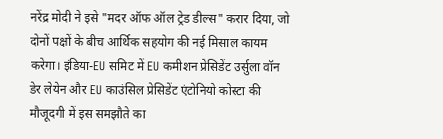नरेंद्र मोदी ने इसे "मदर ऑफ ऑल ट्रेड डील्स" करार दिया, जो दोनों पक्षों के बीच आर्थिक सहयोग की नई मिसाल कायम करेगा। इंडिया-EU समिट में EU कमीशन प्रेसिडेंट उर्सुला वॉन डेर लेयेन और EU काउंसिल प्रेसिडेंट एंटोनियो कोस्टा की मौजूदगी में इस समझौते का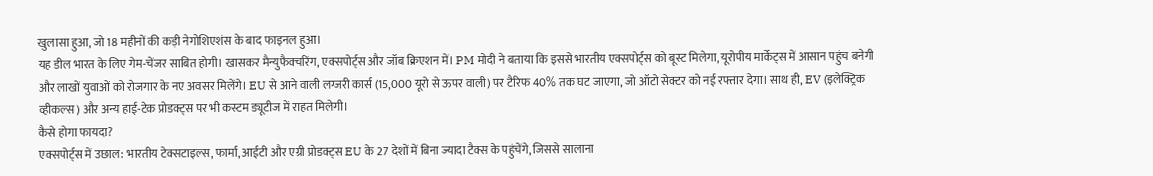खुलासा हुआ, जो 18 महीनों की कड़ी नेगोशिएशंस के बाद फाइनल हुआ।
यह डील भारत के लिए गेम-चेंजर साबित होगी। खासकर मैन्युफैक्चरिंग, एक्सपोर्ट्स और जॉब क्रिएशन में। PM मोदी ने बताया कि इससे भारतीय एक्सपोर्ट्स को बूस्ट मिलेगा, यूरोपीय मार्केट्स में आसान पहुंच बनेगी और लाखों युवाओं को रोजगार के नए अवसर मिलेंगे। EU से आने वाली लग्जरी कार्स (15,000 यूरो से ऊपर वाली) पर टैरिफ 40% तक घट जाएगा, जो ऑटो सेक्टर को नई रफ्तार देगा। साथ ही, EV (इलेक्ट्रिक व्हीकल्स) और अन्य हाई-टेक प्रोडक्ट्स पर भी कस्टम ड्यूटीज में राहत मिलेगी।
कैसे होगा फायदा?
एक्सपोर्ट्स में उछाल: भारतीय टेक्सटाइल्स, फार्मा, आईटी और एग्री प्रोडक्ट्स EU के 27 देशों में बिना ज्यादा टैक्स के पहुंचेंगे, जिससे सालाना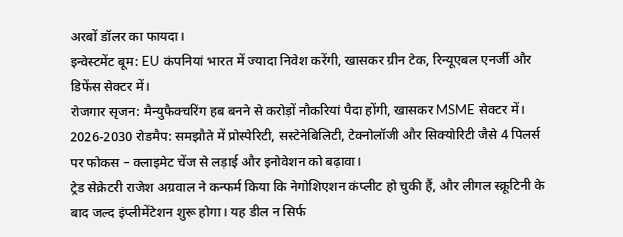अरबों डॉलर का फायदा।
इन्वेस्टमेंट बूम: EU कंपनियां भारत में ज्यादा निवेश करेंगी, खासकर ग्रीन टेक, रिन्यूएबल एनर्जी और डिफेंस सेक्टर में।
रोजगार सृजन: मैन्युफैक्चरिंग हब बनने से करोड़ों नौकरियां पैदा होंगी, खासकर MSME सेक्टर में।
2026-2030 रोडमैप: समझौते में प्रोस्पेरिटी, सस्टेनेबिलिटी, टेक्नोलॉजी और सिक्योरिटी जैसे 4 पिलर्स पर फोकस – क्लाइमेट चेंज से लड़ाई और इनोवेशन को बढ़ावा।
ट्रेड सेक्रेटरी राजेश अग्रवाल ने कन्फर्म किया कि नेगोशिएशन कंप्लीट हो चुकी हैं, और लीगल स्क्रूटिनी के बाद जल्द इंप्लीमेंटेशन शुरू होगा। यह डील न सिर्फ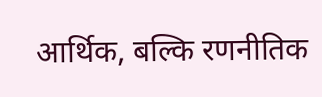आर्थिक, बल्कि रणनीतिक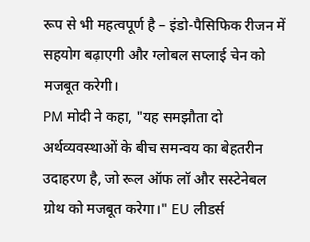रूप से भी महत्वपूर्ण है – इंडो-पैसिफिक रीजन में सहयोग बढ़ाएगी और ग्लोबल सप्लाई चेन को मजबूत करेगी।
PM मोदी ने कहा, "यह समझौता दो अर्थव्यवस्थाओं के बीच समन्वय का बेहतरीन उदाहरण है, जो रूल ऑफ लॉ और सस्टेनेबल ग्रोथ को मजबूत करेगा।" EU लीडर्स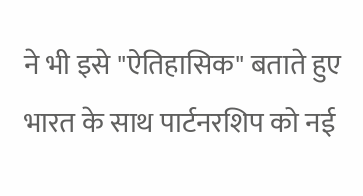ने भी इसे "ऐतिहासिक" बताते हुए भारत के साथ पार्टनरशिप को नई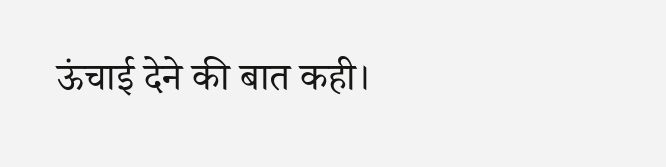ऊंचाई देने की बात कही।